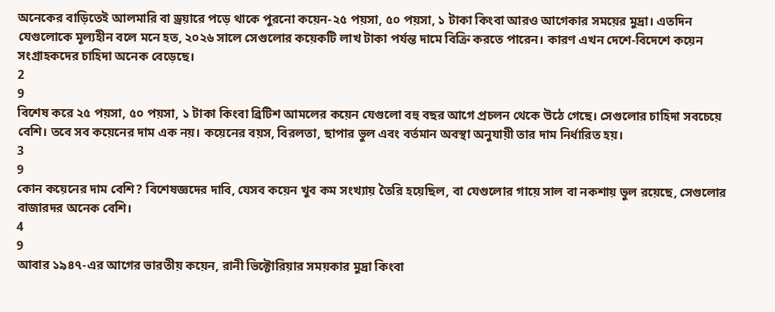অনেকের বাড়িতেই আলমারি বা ড্রয়ারে পড়ে থাকে পুরনো কয়েন-২৫ পয়সা, ৫০ পয়সা, ১ টাকা কিংবা আরও আগেকার সময়ের মুদ্রা। এতদিন যেগুলোকে মূল্যহীন বলে মনে হত, ২০২৬ সালে সেগুলোর কয়েকটি লাখ টাকা পর্যন্ত দামে বিক্রি করতে পারেন। কারণ এখন দেশে-বিদেশে কয়েন সংগ্রাহকদের চাহিদা অনেক বেড়েছে।
2
9
বিশেষ করে ২৫ পয়সা, ৫০ পয়সা, ১ টাকা কিংবা ব্রিটিশ আমলের কয়েন যেগুলো বহু বছর আগে প্রচলন থেকে উঠে গেছে। সেগুলোর চাহিদা সবচেয়ে বেশি। তবে সব কয়েনের দাম এক নয়। কয়েনের বয়স, বিরলতা, ছাপার ভুল এবং বর্তমান অবস্থা অনুযায়ী তার দাম নির্ধারিত হয়।
3
9
কোন কয়েনের দাম বেশি? বিশেষজ্ঞদের দাবি, যেসব কয়েন খুব কম সংখ্যায় তৈরি হয়েছিল, বা যেগুলোর গায়ে সাল বা নকশায় ভুল রয়েছে, সেগুলোর বাজারদর অনেক বেশি।
4
9
আবার ১৯৪৭-এর আগের ভারতীয় কয়েন, রানী ভিক্টোরিয়ার সময়কার মুদ্রা কিংবা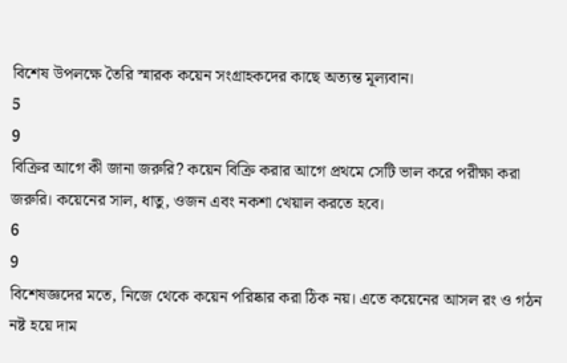বিশেষ উপলক্ষে তৈরি স্মারক কয়েন সংগ্রাহকদের কাছে অত্যন্ত মূল্যবান।
5
9
বিক্রির আগে কী জানা জরুরি? কয়েন বিক্রি করার আগে প্রথমে সেটি ভাল করে পরীক্ষা করা জরুরি। কয়েনের সাল, ধাতু, ওজন এবং নকশা খেয়াল করতে হবে।
6
9
বিশেষজ্ঞদের মতে, নিজে থেকে কয়েন পরিষ্কার করা ঠিক নয়। এতে কয়েনের আসল রং ও গঠন নষ্ট হয়ে দাম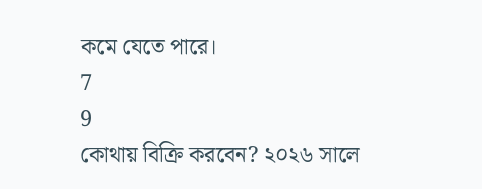কমে যেতে পারে।
7
9
কোথায় বিক্রি করবেন? ২০২৬ সালে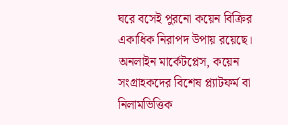ঘরে বসেই পুরনো কয়েন বিক্রির একাধিক নিরাপদ উপায় রয়েছে। অনলাইন মার্কেটপ্লেস, কয়েন সংগ্রাহকদের বিশেষ প্ল্যাটফর্ম বা নিলামভিত্তিক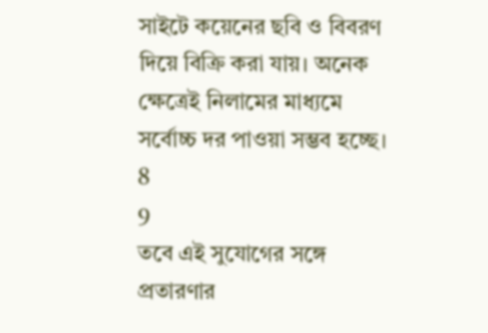সাইটে কয়েনের ছবি ও বিবরণ দিয়ে বিক্রি করা যায়। অনেক ক্ষেত্রেই নিলামের মাধ্যমে সর্বোচ্চ দর পাওয়া সম্ভব হচ্ছে।
8
9
তবে এই সুযোগের সঙ্গে প্রতারণার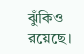ঝুঁকিও রয়েছে।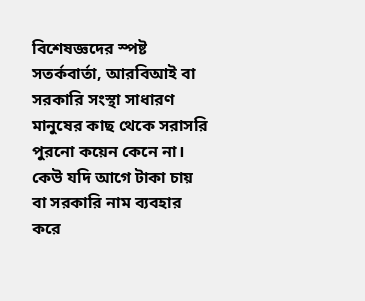বিশেষজ্ঞদের স্পষ্ট সতর্কবার্তা, আরবিআই বা সরকারি সংস্থা সাধারণ মানুষের কাছ থেকে সরাসরি পুরনো কয়েন কেনে না। কেউ যদি আগে টাকা চায় বা সরকারি নাম ব্যবহার করে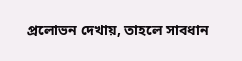প্রলোভন দেখায়, তাহলে সাবধান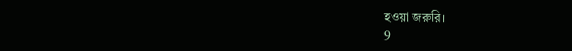হওয়া জরুরি।
9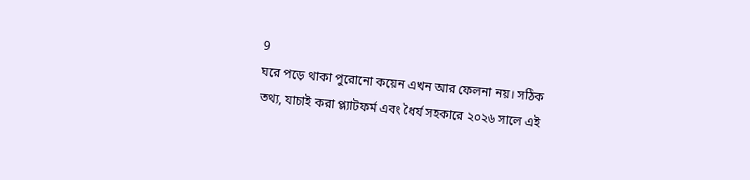9
ঘরে পড়ে থাকা পুরোনো কয়েন এখন আর ফেলনা নয়। সঠিক তথ্য, যাচাই করা প্ল্যাটফর্ম এবং ধৈর্য সহকারে ২০২৬ সালে এই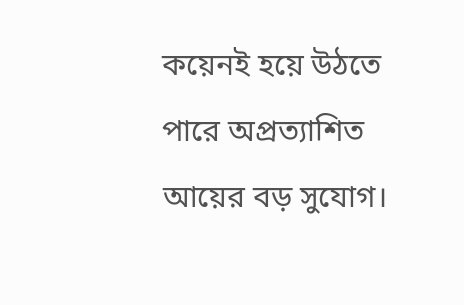কয়েনই হয়ে উঠতে পারে অপ্রত্যাশিত আয়ের বড় সুযোগ।